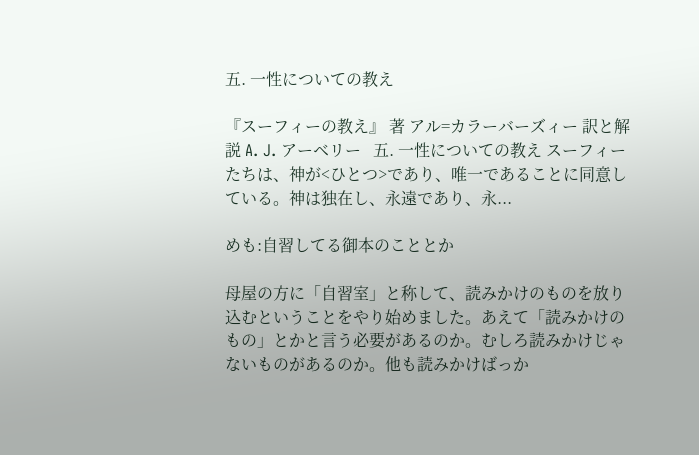五. 一性についての教え

『スーフィーの教え』 著 アル=カラーバーズィー 訳と解説 A. J. アーベリー   五. 一性についての教え スーフィーたちは、神が<ひとつ>であり、唯一であることに同意している。神は独在し、永遠であり、永...

めも:自習してる御本のこととか

母屋の方に「自習室」と称して、読みかけのものを放り込むということをやり始めました。あえて「読みかけのもの」とかと言う必要があるのか。むしろ読みかけじゃないものがあるのか。他も読みかけばっか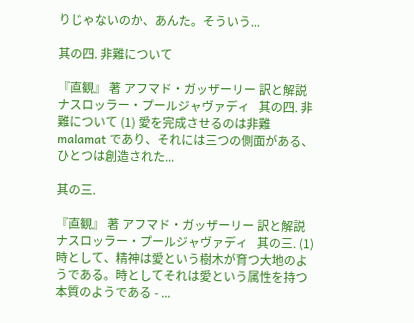りじゃないのか、あんた。そういう...

其の四. 非難について

『直観』 著 アフマド・ガッザーリー 訳と解説 ナスロッラー・プールジャヴァディ   其の四. 非難について (1) 愛を完成させるのは非難 malamat であり、それには三つの側面がある、ひとつは創造された...

其の三.

『直観』 著 アフマド・ガッザーリー 訳と解説 ナスロッラー・プールジャヴァディ   其の三. (1) 時として、精神は愛という樹木が育つ大地のようである。時としてそれは愛という属性を持つ本質のようである - ...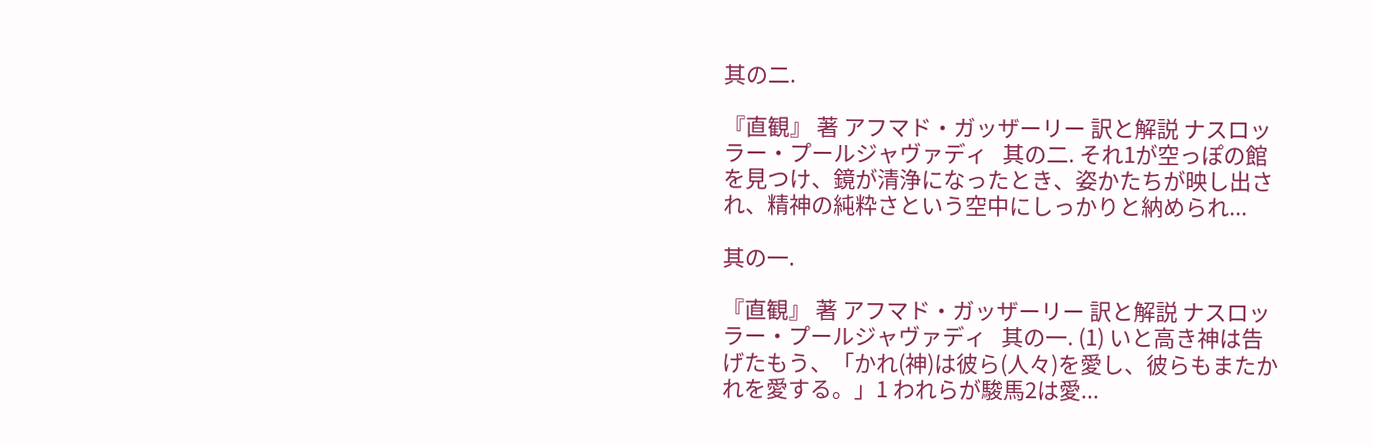其の二.

『直観』 著 アフマド・ガッザーリー 訳と解説 ナスロッラー・プールジャヴァディ   其の二. それ1が空っぽの館を見つけ、鏡が清浄になったとき、姿かたちが映し出され、精神の純粋さという空中にしっかりと納められ...

其の一.

『直観』 著 アフマド・ガッザーリー 訳と解説 ナスロッラー・プールジャヴァディ   其の一. (1) いと高き神は告げたもう、「かれ(神)は彼ら(人々)を愛し、彼らもまたかれを愛する。」1 われらが駿馬2は愛...